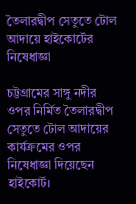তৈলারদ্বীপ সেতুতে টোল আদায়ে হাইকোর্টের নিষেধাজ্ঞা

চট্টগ্রামের সাঙ্গু নদীর ওপর নির্মিত তৈলারদ্বীপ সেতুতে টোল আদায়ের কার্যক্রমের ওপর নিষেধাজ্ঞা দিয়েছেন হাইকোর্ট।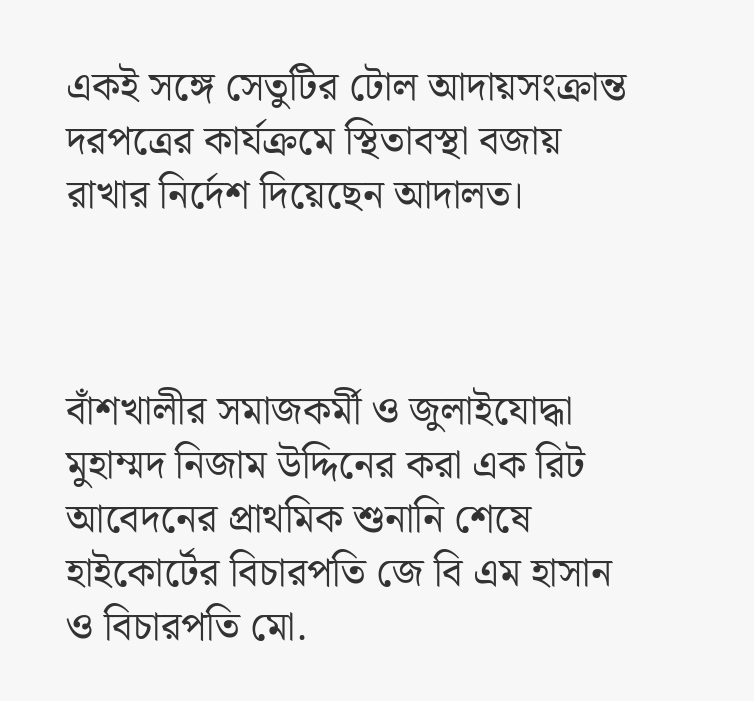একই সঙ্গে সেতুটির টোল আদায়সংক্রান্ত দরপত্রের কার্যক্রমে স্থিতাবস্থা বজায় রাখার নির্দেশ দিয়েছেন আদালত।



বাঁশখালীর সমাজকর্মী ও জুলাইযোদ্ধা মুহাম্মদ নিজাম উদ্দিনের করা এক রিট আবেদনের প্রাথমিক শুনানি শেষে হাইকোর্টের বিচারপতি জে বি এম হাসান ও বিচারপতি মো.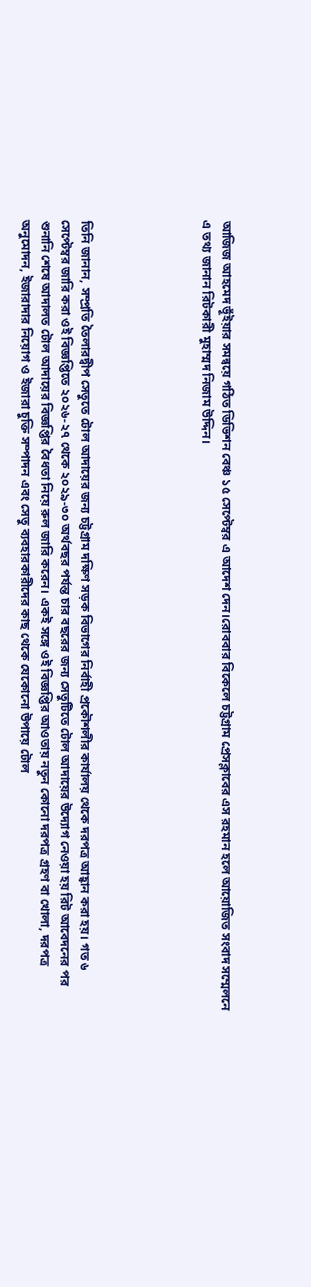আজিজ আহমেদ ভূঁইয়ার সমন্বয়ে গঠিত ডিভিশন বেঞ্চ ১৫ সেপ্টেম্বর এ আদেশ দেন।রোববার বিকেলে চট্টগ্রাম প্রেসক্লাবের এস রহমান হলে আয়োজিত সংবাদ সম্মেলনে এ তথ্য জানান রিটকারী মুহাম্মদ নিজাম উদ্দিন।





তিনি জানান, সম্প্রতি তৈলারদ্বীপ সেতুতে টোল আদায়ের জন্য চট্টগ্রাম দক্ষিণ সড়ক বিভাগের নির্বাহী প্রকৌশলীর কার্যালয় থেকে দরপত্র আহ্বান করা হয়। গত ৬ সেপ্টেম্বর জারি করা ওই বিজ্ঞপ্তিতে ২০২৬-২৭ থেকে ২০২৯-৩০ অর্থবছর পর্যন্ত চার বছরের জন্য সেতুটিতে টোল আদায়ের উদ্যোগ নেওয়া হয় রিট আবেদনের পর শুনানি শেষে আদালত টোল আদায়ের বিজ্ঞপ্তির বৈধতা নিয়ে রুল জারি করেন। একই সঙ্গে ওই বিজ্ঞপ্তির আওতায় নতুন কোনো দরপত্র গ্রহণ বা খোলা, দরপত্র অনুমোদন, ইজারাদার নিয়োগ ও ইজারা চুক্তি সম্পাদন এবং সেতু ব্যবহারকারীদের কাছ থেকে যেকোনো উপায়ে টোল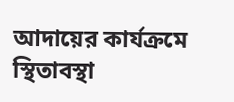আদায়ের কার্যক্রমে স্থিতাবস্থা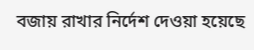বজায় রাখার নির্দেশ দেওয়া হয়েছে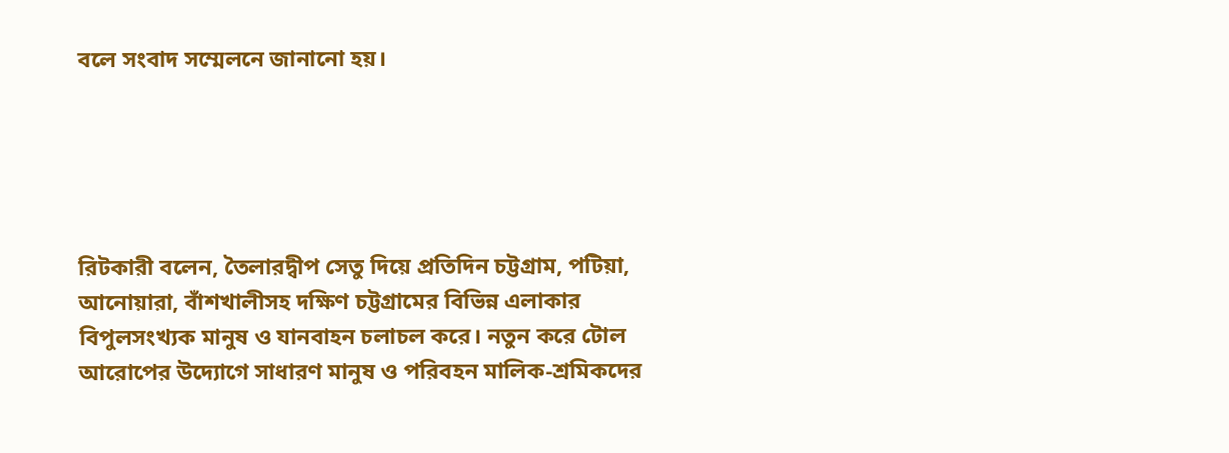বলে সংবাদ সম্মেলনে জানানো হয়।





রিটকারী বলেন, তৈলারদ্বীপ সেতু দিয়ে প্রতিদিন চট্টগ্রাম, পটিয়া, আনোয়ারা, বাঁশখালীসহ দক্ষিণ চট্টগ্রামের বিভিন্ন এলাকার বিপুলসংখ্যক মানুষ ও যানবাহন চলাচল করে। নতুন করে টোল আরোপের উদ্যোগে সাধারণ মানুষ ও পরিবহন মালিক-শ্রমিকদের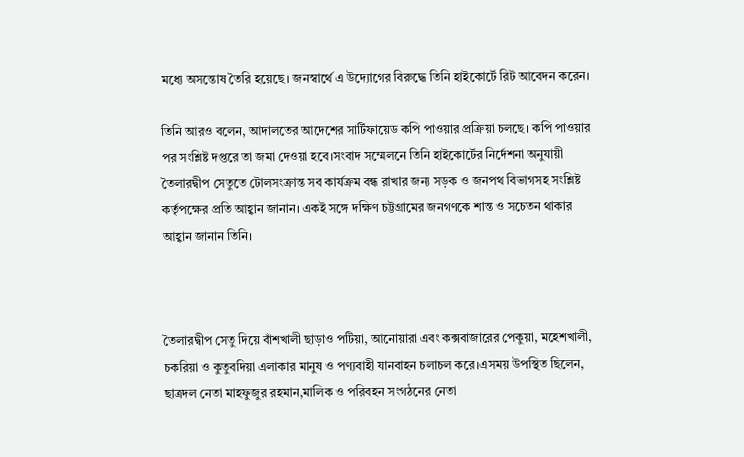মধ্যে অসন্তোষ তৈরি হয়েছে। জনস্বার্থে এ উদ্যোগের বিরুদ্ধে তিনি হাইকোর্টে রিট আবেদন করেন।

তিনি আরও বলেন, আদালতের আদেশের সার্টিফায়েড কপি পাওয়ার প্রক্রিয়া চলছে। কপি পাওয়ার পর সংশ্লিষ্ট দপ্তরে তা জমা দেওয়া হবে।সংবাদ সম্মেলনে তিনি হাইকোর্টের নির্দেশনা অনুযায়ী তৈলারদ্বীপ সেতুতে টোলসংক্রান্ত সব কার্যক্রম বন্ধ রাখার জন্য সড়ক ও জনপথ বিভাগসহ সংশ্লিষ্ট কর্তৃপক্ষের প্রতি আহ্বান জানান। একই সঙ্গে দক্ষিণ চট্টগ্রামের জনগণকে শান্ত ও সচেতন থাকার আহ্বান জানান তিনি।



তৈলারদ্বীপ সেতু দিয়ে বাঁশখালী ছাড়াও পটিয়া, আনোয়ারা এবং কক্সবাজারের পেকুয়া, মহেশখালী, চকরিয়া ও কুতুবদিয়া এলাকার মানুষ ও পণ্যবাহী যানবাহন চলাচল করে।এসময় উপস্থিত ছিলেন, ছাত্রদল নেতা মাহফুজুর রহমান,মালিক ও পরিবহন সংগঠনের নেতা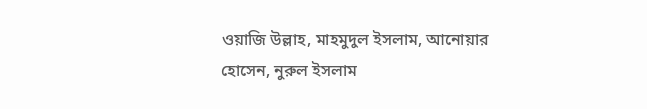ওয়াজি উল্লাহ, মাহমুদুল ইসলাম, আনোয়ার হোসেন, নুরুল ইসলাম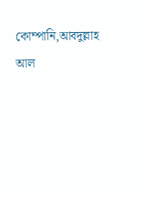কোম্পানি,আবদুল্লাহ আল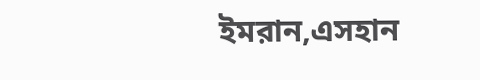ইমরান,এসহান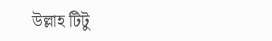উল্লাহ টিটু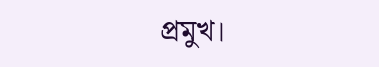প্রমুখ।